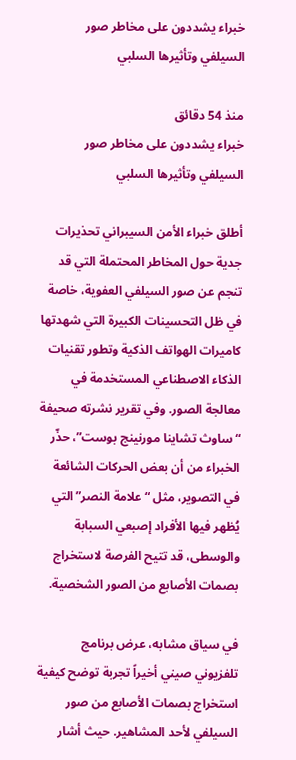خبراء يشددون على مخاطر صور السيلفي وتأثيرها السلبي

منذ 54 دقائق
خبراء يشددون على مخاطر صور السيلفي وتأثيرها السلبي

أطلق خبراء الأمن السيبراني تحذيرات جدية حول المخاطر المحتملة التي قد تنجم عن صور السيلفي العفوية، خاصة في ظل التحسينات الكبيرة التي شهدتها كاميرات الهواتف الذكية وتطور تقنيات الذكاء الاصطناعي المستخدمة في معالجة الصور. وفي تقرير نشرته صحيفة “ساوث تشاينا مورنينج بوست”، حذّر الخبراء من أن بعض الحركات الشائعة في التصوير، مثل “علامة النصر” التي يُظهر فيها الأفراد إصبعي السبابة والوسطى، قد تتيح الفرصة لاستخراج بصمات الأصابع من الصور الشخصية.

في سياق مشابه، عرض برنامج تلفزيوني صيني أخيراً تجربة توضح كيفية استخراج بصمات الأصابع من صور السيلفي لأحد المشاهير. حيث أشار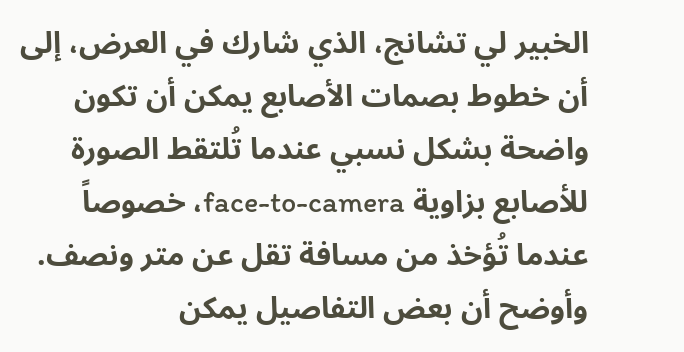الخبير لي تشانج، الذي شارك في العرض، إلى أن خطوط بصمات الأصابع يمكن أن تكون واضحة بشكل نسبي عندما تُلتقط الصورة للأصابع بزاوية face-to-camera، خصوصاً عندما تُؤخذ من مسافة تقل عن متر ونصف. وأوضح أن بعض التفاصيل يمكن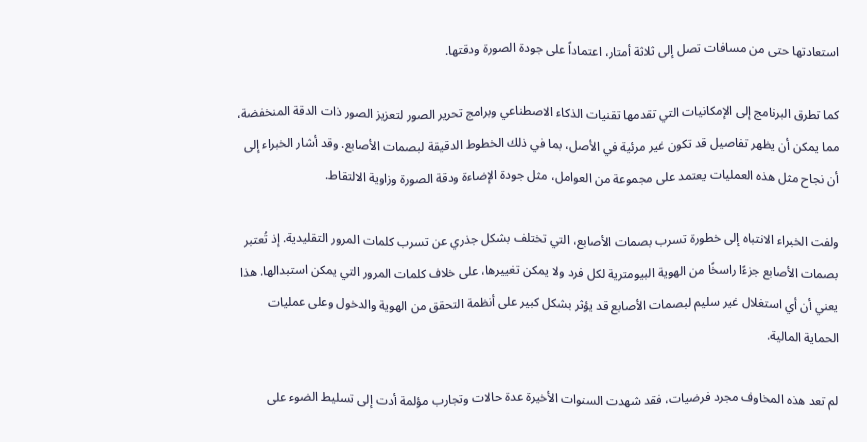استعادتها حتى من مسافات تصل إلى ثلاثة أمتار، اعتماداً على جودة الصورة ودقتها.

كما تطرق البرنامج إلى الإمكانيات التي تقدمها تقنيات الذكاء الاصطناعي وبرامج تحرير الصور لتعزيز الصور ذات الدقة المنخفضة، مما يمكن أن يظهر تفاصيل قد تكون غير مرئية في الأصل، بما في ذلك الخطوط الدقيقة لبصمات الأصابع. وقد أشار الخبراء إلى أن نجاح مثل هذه العمليات يعتمد على مجموعة من العوامل، مثل جودة الإضاءة ودقة الصورة وزاوية الالتقاط.

ولفت الخبراء الانتباه إلى خطورة تسرب بصمات الأصابع، التي تختلف بشكل جذري عن تسرب كلمات المرور التقليدية. إذ تُعتبر بصمات الأصابع جزءًا راسخًا من الهوية البيومترية لكل فرد ولا يمكن تغييرها، على خلاف كلمات المرور التي يمكن استبدالها. هذا يعني أن أي استغلال غير سليم لبصمات الأصابع قد يؤثر بشكل كبير على أنظمة التحقق من الهوية والدخول وعلى عمليات الحماية المالية.

لم تعد هذه المخاوف مجرد فرضيات، فقد شهدت السنوات الأخيرة عدة حالات وتجارب مؤلمة أدت إلى تسليط الضوء على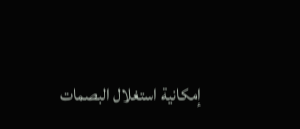إمكانية استغلال البصمات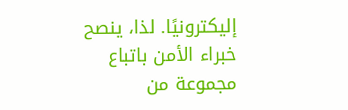إليكترونيًا. لذا، ينصح خبراء الأمن باتباع مجموعة من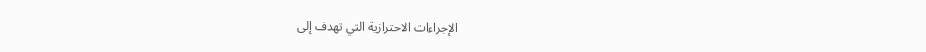الإجراءات الاحترازية التي تهدف إلى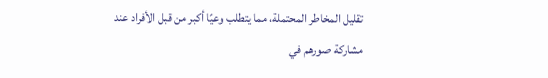تقليل المخاطر المحتملة، مما يتطلب وعيًا أكبر من قبل الأفراد عند مشاركة صورهم في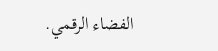الفضاء الرقمي.